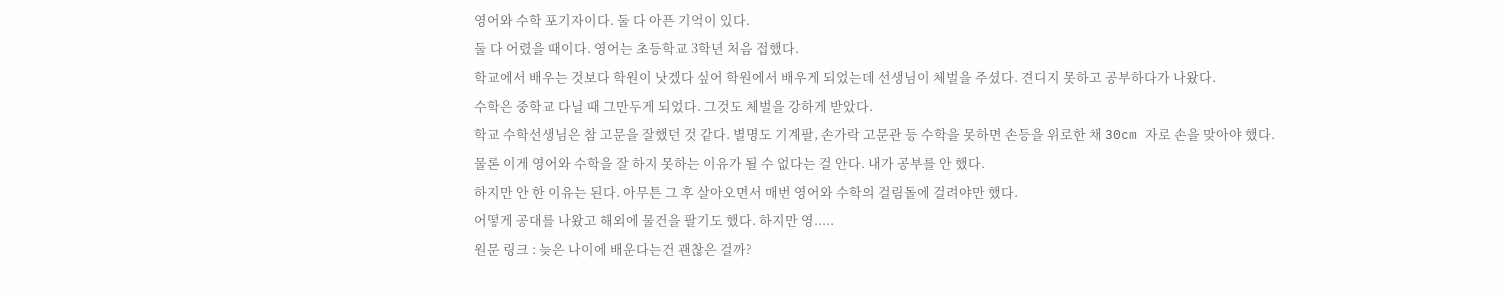영어와 수학 포기자이다. 둘 다 아픈 기억이 있다.
둘 다 어렸을 때이다. 영어는 초등학교 3학년 처음 접했다.
학교에서 배우는 것보다 학원이 낫겠다 싶어 학원에서 배우게 되었는데 선생님이 체벌을 주셨다. 견디지 못하고 공부하다가 나왔다.
수학은 중학교 다닐 때 그만두게 되었다. 그것도 체벌을 강하게 받았다.
학교 수학선생님은 참 고문을 잘했던 것 같다. 별명도 기계팔, 손가락 고문관 등 수학을 못하면 손등을 위로한 채 30cm 자로 손을 맞아야 했다.
물론 이게 영어와 수학을 잘 하지 못하는 이유가 될 수 없다는 걸 안다. 내가 공부를 안 했다.
하지만 안 한 이유는 된다. 아무튼 그 후 살아오면서 매번 영어와 수학의 걸림돌에 걸려야만 했다.
어떻게 공대를 나왔고 해외에 물건을 팔기도 했다. 하지만 영.....
원문 링크 : 늦은 나이에 배운다는건 괜찮은 걸까?